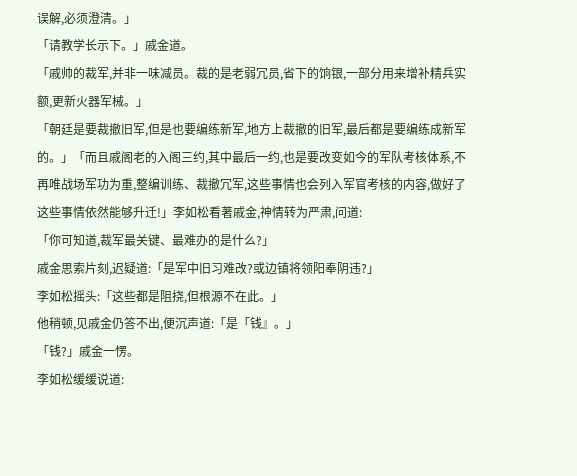误解,必须澄清。」
「请教学长示下。」戚金道。
「戚帅的裁军,并非一味减员。裁的是老弱冗员,省下的饷银,一部分用来增补精兵实额,更新火器军械。」
「朝廷是要裁撤旧军,但是也要编练新军,地方上裁撤的旧军,最后都是要编练成新军的。」「而且戚阁老的入阁三约,其中最后一约,也是要改变如今的军队考核体系,不再唯战场军功为重,整编训练、裁撤冗军,这些事情也会列入军官考核的内容,做好了这些事情依然能够升迁!」李如松看著戚金,神情转为严肃,问道:
「你可知道,裁军最关键、最难办的是什么?」
戚金思索片刻,迟疑道:「是军中旧习难改?或边镇将领阳奉阴违?」
李如松摇头:「这些都是阻挠,但根源不在此。」
他稍顿,见戚金仍答不出,便沉声道:「是「钱』。」
「钱?」戚金一愣。
李如松缓缓说道: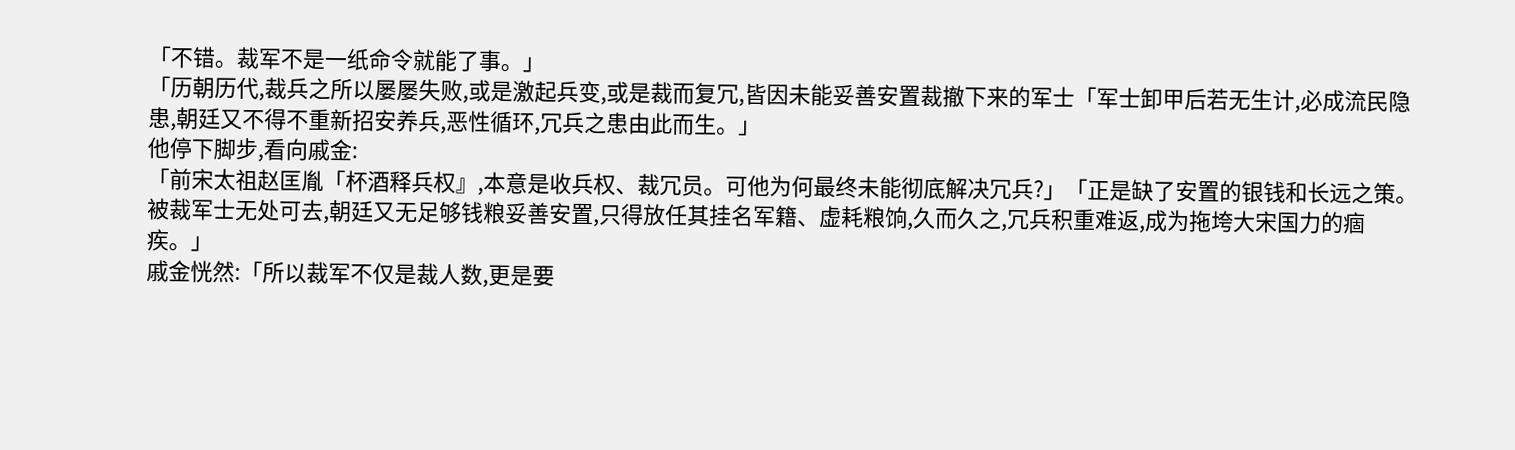「不错。裁军不是一纸命令就能了事。」
「历朝历代,裁兵之所以屡屡失败,或是激起兵变,或是裁而复冗,皆因未能妥善安置裁撤下来的军士「军士卸甲后若无生计,必成流民隐患,朝廷又不得不重新招安养兵,恶性循环,冗兵之患由此而生。」
他停下脚步,看向戚金:
「前宋太祖赵匡胤「杯酒释兵权』,本意是收兵权、裁冗员。可他为何最终未能彻底解决冗兵?」「正是缺了安置的银钱和长远之策。被裁军士无处可去,朝廷又无足够钱粮妥善安置,只得放任其挂名军籍、虚耗粮饷,久而久之,冗兵积重难返,成为拖垮大宋国力的痼疾。」
戚金恍然:「所以裁军不仅是裁人数,更是要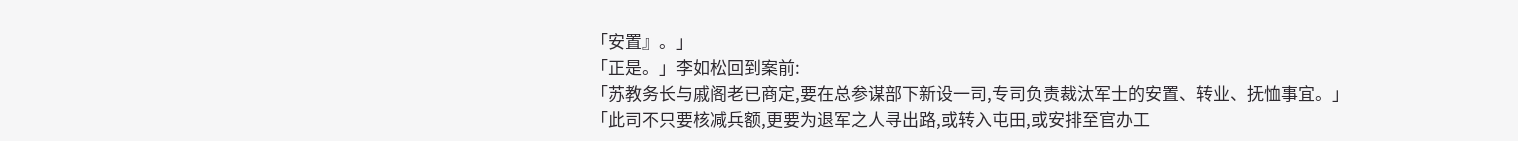「安置』。」
「正是。」李如松回到案前:
「苏教务长与戚阁老已商定,要在总参谋部下新设一司,专司负责裁汰军士的安置、转业、抚恤事宜。」
「此司不只要核减兵额,更要为退军之人寻出路,或转入屯田,或安排至官办工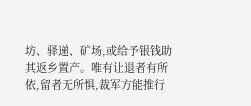坊、驿递、矿场,或给予银钱助其返乡置产。唯有让退者有所依,留者无所惧,裁军方能推行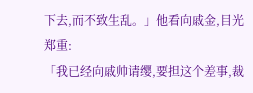下去,而不致生乱。」他看向戚金,目光郑重:
「我已经向戚帅请缨,要担这个差事,裁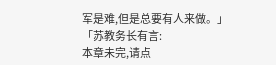军是难,但是总要有人来做。」
「苏教务长有言:
本章未完,请点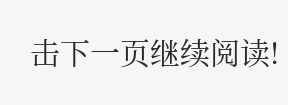击下一页继续阅读!